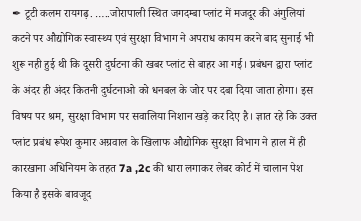✒ टूटी कलम रायगढ़. …..जोरापाली स्थित जगदम्बा प्लांट में मजदूर की अंगुलियां कटने पर औद्योगिक स्वास्थ्य एवं सुरक्षा विभाग ने अपराध कायम करने बाद सुनाई भी शुरू नही हुई थी कि दूसरी दुर्घटना की खबर प्लांट से बाहर आ गई। प्रबंधन द्वारा प्लांट के अंदर ही अंदर कितनी दुर्घटनाओ को धनबल के जोर पर दबा दिया जाता होगा। इस विषय पर श्रम, सुरक्षा विभाग पर सवालिया निशान खड़े कर दिए है। ज्ञात रहे कि उक्त प्लांट प्रबंध रूपेश कुमार अग्रवाल के खिलाफ औद्योगिक सुरक्षा विभाग ने हाल में ही कारखाना अधिनियम के तहत 7a ,2c की धारा लगाकर लेबर कोर्ट में चालान पेश किया है इसके बावजूद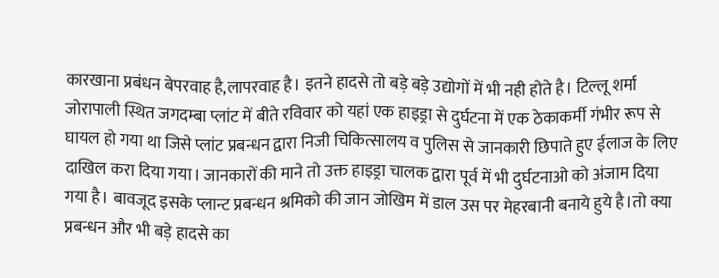कारखाना प्रबंधन बेपरवाह है,लापरवाह है। इतने हादसे तो बड़े बड़े उद्योगों में भी नही होते है। टिल्लू शर्मा
जोरापाली स्थित जगदम्बा प्लांट में बीते रविवार को यहां एक हाइड्रा से दुर्घटना में एक ठेकाकर्मी गंभीर रूप से घायल हो गया था जिसे प्लांट प्रबन्धन द्वारा निजी चिकित्सालय व पुलिस से जानकारी छिपाते हुए ईलाज के लिए दाखिल करा दिया गया। जानकारों की माने तो उक्त हाइड्रा चालक द्वारा पूर्व में भी दुर्घटनाओ को अंजाम दिया गया है। बावजूद इसके प्लान्ट प्रबन्धन श्रमिको की जान जोखिम में डाल उस पर मेहरबानी बनाये हुये है।तो क्या प्रबन्धन और भी बड़े हादसे का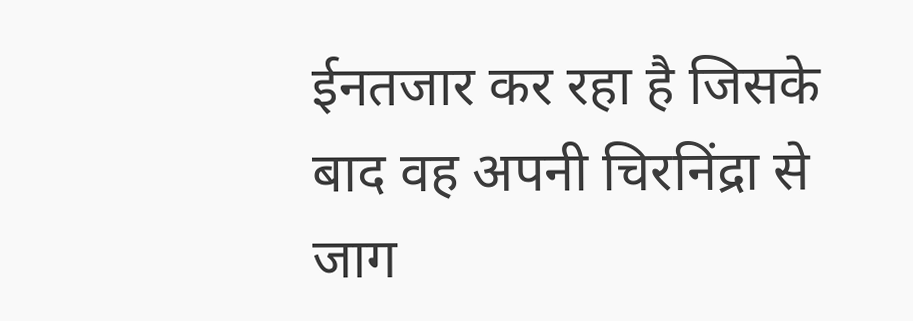ईनतजार कर रहा है जिसके बाद वह अपनी चिरनिंद्रा से जाग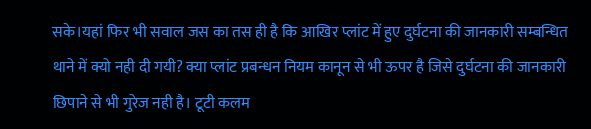सके।यहां फिर भी सवाल जस का तस ही है कि आखिर प्लांट में हुए दुर्घटना की जानकारी सम्बन्धित थाने में क्यो नही दी गयी? क्या प्लांट प्रबन्धन नियम कानून से भी ऊपर है जिसे दुर्घटना की जानकारी छिपाने से भी गुरेज नही है। टूटी कलम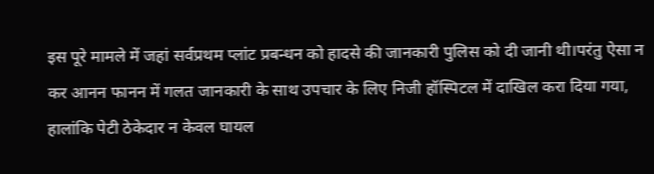इस पूरे मामले में जहां सर्वप्रथम प्लांट प्रबन्धन को हादसे की जानकारी पुलिस को दी जानी थी।परंतु ऐसा न कर आनन फानन में गलत जानकारी के साथ उपचार के लिए निजी हॉस्पिटल में दाखिल करा दिया गया, हालांकि पेटी ठेकेदार न केवल घायल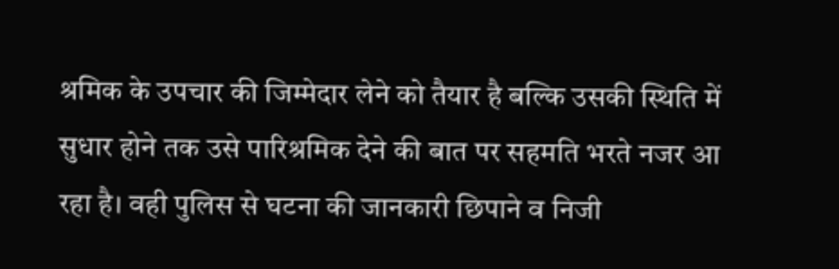श्रमिक के उपचार की जिम्मेदार लेने को तैयार है बल्कि उसकी स्थिति में सुधार होने तक उसे पारिश्रमिक देने की बात पर सहमति भरते नजर आ रहा है। वही पुलिस से घटना की जानकारी छिपाने व निजी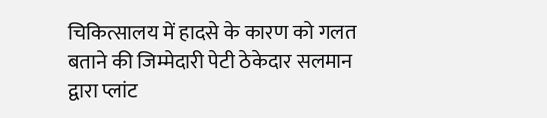चिकित्सालय में हादसे के कारण को गलत बताने की जिम्मेदारी पेटी ठेकेदार सलमान द्वारा प्लांट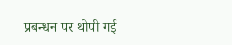प्रबन्धन पर थोपी गई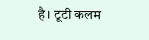है। टूटी कलम